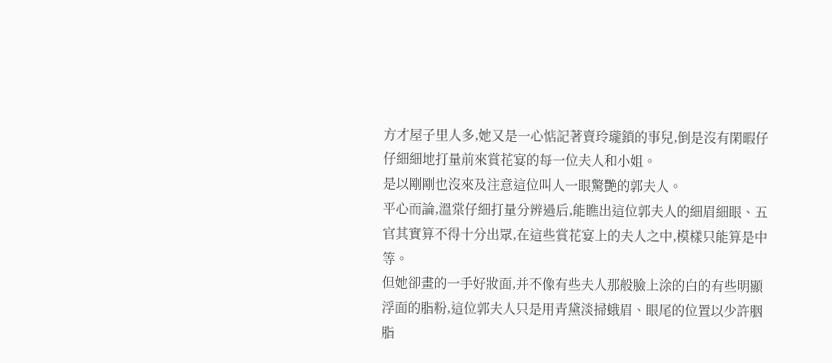方才屋子里人多,她又是一心惦記著賣玲瓏鎖的事兒,倒是沒有閑暇仔仔細細地打量前來賞花宴的每一位夫人和小姐。
是以剛剛也沒來及注意這位叫人一眼驚艷的郭夫人。
平心而論,溫棠仔細打量分辨過后,能瞧出這位郭夫人的細眉細眼、五官其實算不得十分出眾,在這些賞花宴上的夫人之中,模樣只能算是中等。
但她卻畫的一手好妝面,并不像有些夫人那般臉上涂的白的有些明顯浮面的脂粉,這位郭夫人只是用青黛淡掃蛾眉、眼尾的位置以少許胭脂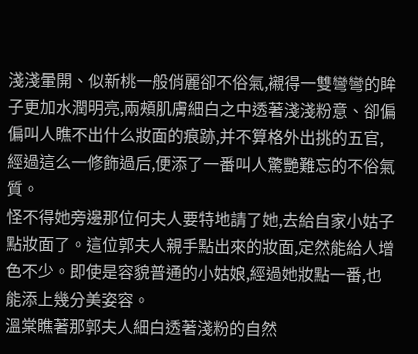淺淺暈開、似新桃一般俏麗卻不俗氣,襯得一雙彎彎的眸子更加水潤明亮,兩頰肌膚細白之中透著淺淺粉意、卻偏偏叫人瞧不出什么妝面的痕跡,并不算格外出挑的五官,經過這么一修飾過后,便添了一番叫人驚艷難忘的不俗氣質。
怪不得她旁邊那位何夫人要特地請了她,去給自家小姑子點妝面了。這位郭夫人親手點出來的妝面,定然能給人增色不少。即使是容貌普通的小姑娘,經過她妝點一番,也能添上幾分美姿容。
溫棠瞧著那郭夫人細白透著淺粉的自然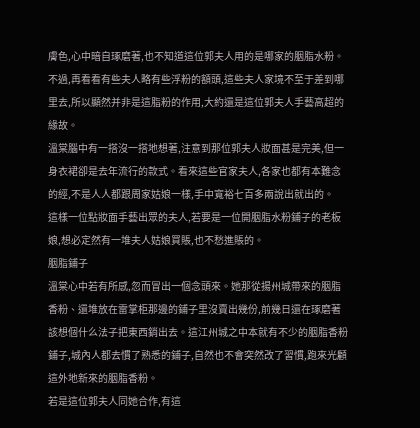膚色,心中暗自琢磨著,也不知道這位郭夫人用的是哪家的胭脂水粉。不過,再看看有些夫人略有些浮粉的額頭,這些夫人家境不至于差到哪里去,所以顯然并非是這脂粉的作用,大約還是這位郭夫人手藝高超的緣故。
溫棠腦中有一搭沒一搭地想著,注意到那位郭夫人妝面甚是完美,但一身衣裙卻是去年流行的款式。看來這些官家夫人,各家也都有本難念的經,不是人人都跟周家姑娘一樣,手中寬裕七百多兩說出就出的。
這樣一位點妝面手藝出眾的夫人,若要是一位開胭脂水粉鋪子的老板娘,想必定然有一堆夫人姑娘買賬,也不愁進賬的。
胭脂鋪子
溫棠心中若有所感,忽而冒出一個念頭來。她那從揚州城帶來的胭脂香粉、還堆放在雷掌柜那邊的鋪子里沒賣出幾份,前幾日還在琢磨著該想個什么法子把東西銷出去。這江州城之中本就有不少的胭脂香粉鋪子,城內人都去慣了熟悉的鋪子,自然也不會突然改了習慣,跑來光顧這外地新來的胭脂香粉。
若是這位郭夫人同她合作,有這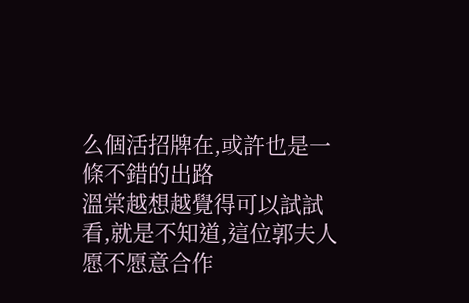么個活招牌在,或許也是一條不錯的出路
溫棠越想越覺得可以試試看,就是不知道,這位郭夫人愿不愿意合作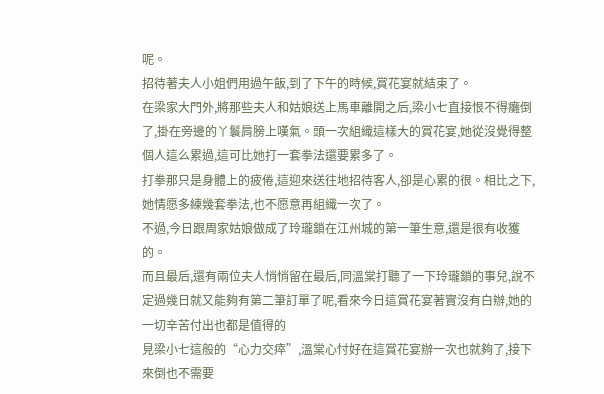呢。
招待著夫人小姐們用過午飯,到了下午的時候,賞花宴就結束了。
在梁家大門外,將那些夫人和姑娘送上馬車離開之后,梁小七直接恨不得癱倒了,掛在旁邊的丫鬟肩膀上嘆氣。頭一次組織這樣大的賞花宴,她從沒覺得整個人這么累過,這可比她打一套拳法還要累多了。
打拳那只是身體上的疲倦,這迎來送往地招待客人,卻是心累的很。相比之下,她情愿多練幾套拳法,也不愿意再組織一次了。
不過,今日跟周家姑娘做成了玲瓏鎖在江州城的第一筆生意,還是很有收獲的。
而且最后,還有兩位夫人悄悄留在最后,同溫棠打聽了一下玲瓏鎖的事兒,說不定過幾日就又能夠有第二筆訂單了呢,看來今日這賞花宴著實沒有白辦,她的一切辛苦付出也都是值得的
見梁小七這般的“心力交瘁”,溫棠心忖好在這賞花宴辦一次也就夠了,接下來倒也不需要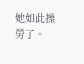她如此操勞了。